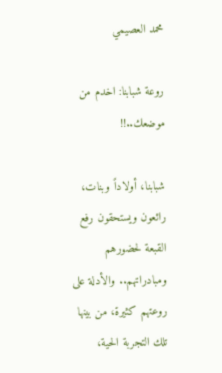محمد العصيمي

روعة شبابنا: اخدم من موضعك..!!

شبابنا، أولاداً وبنات، رائعون ويستحقون رفع القبعة لحضورهم ومبادراتهم.. والأدلة على روعتهم كثيرة، من بينها تلك التجربة الحية،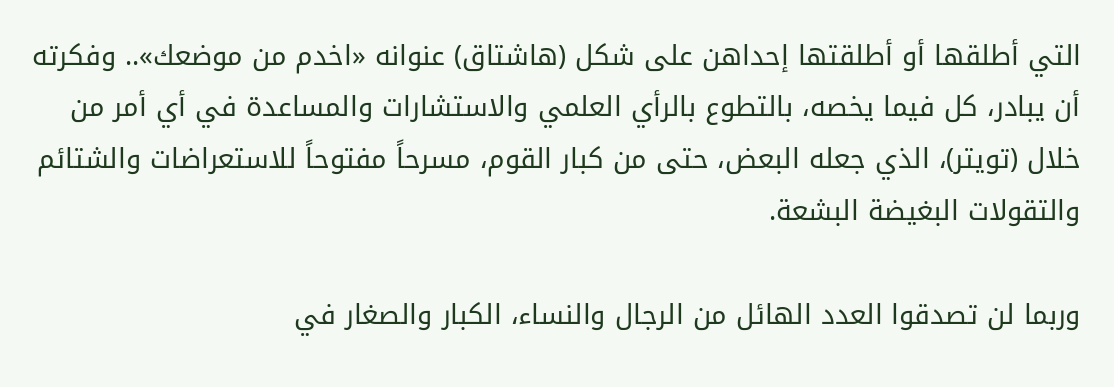التي أطلقها أو أطلقتها إحداهن على شكل (هاشتاق) عنوانه «اخدم من موضعك».. وفكرته أن يبادر، كل فيما يخصه، بالتطوع بالرأي العلمي والاستشارات والمساعدة في أي أمر من خلال (تويتر)، الذي جعله البعض، حتى من كبار القوم، مسرحاً مفتوحاً للاستعراضات والشتائم والتقولات البغيضة البشعة.

وربما لن تصدقوا العدد الهائل من الرجال والنساء، الكبار والصغار في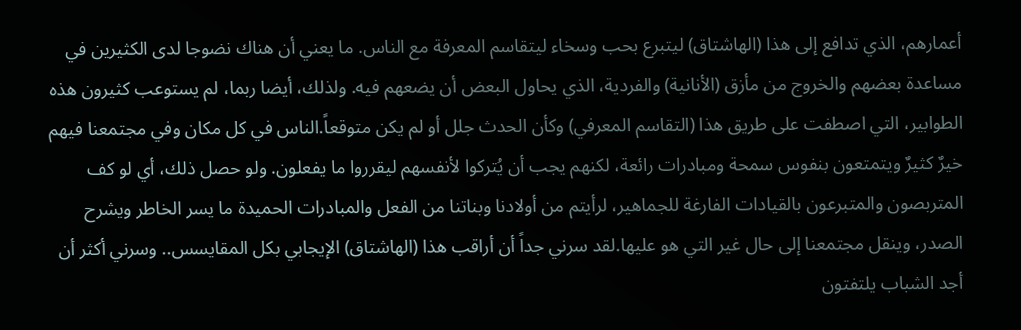أعمارهم، الذي تدافع إلى هذا (الهاشتاق) ليتبرع بحب وسخاء ليتقاسم المعرفة مع الناس. ما يعني أن هناك نضوجا لدى الكثيرين في مساعدة بعضهم والخروج من مأزق (الأنانية) والفردية، الذي يحاول البعض أن يضعهم فيه. ولذلك، أيضا ربما، لم يستوعب كثيرون هذه الطوابير، التي اصطفت على طريق هذا (التقاسم المعرفي) وكأن الحدث جلل أو لم يكن متوقعاً.الناس في كل مكان وفي مجتمعنا فيهم خيرٌ كثيرٌ ويتمتعون بنفوس سمحة ومبادرات رائعة، لكنهم يجب أن يُتركوا لأنفسهم ليقرروا ما يفعلون. ولو حصل ذلك، أي لو كف المتربصون والمتبرعون بالقيادات الفارغة للجماهير، لرأيتم من أولادنا وبناتنا من الفعل والمبادرات الحميدة ما يسر الخاطر ويشرح الصدر، وينقل مجتمعنا إلى حال غير التي هو عليها.لقد سرني جداً أن أراقب هذا (الهاشتاق) الإيجابي بكل المقايسس.. وسرني أكثر أن أجد الشباب يلتفتون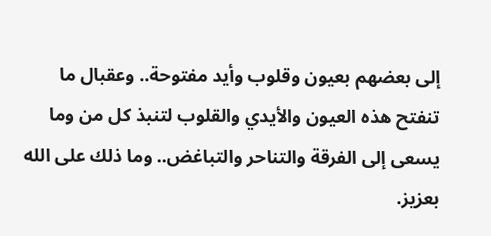إلى بعضهم بعيون وقلوب وأيد مفتوحة.. وعقبال ما تنفتح هذه العيون والأيدي والقلوب لتنبذ كل من وما يسعى إلى الفرقة والتناحر والتباغض.. وما ذلك على الله بعزيز.